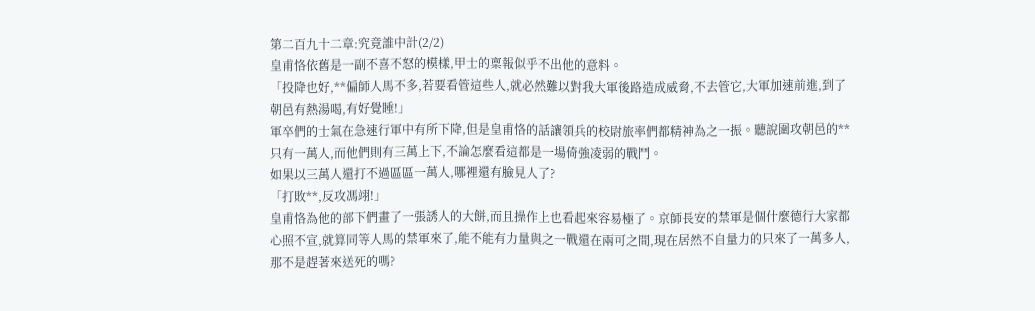第二百九十二章:究竟誰中計(2/2)
皇甫恪依舊是一副不喜不怒的模樣,甲士的稟報似乎不出他的意料。
「投降也好,**偏師人馬不多,若要看管這些人,就必然難以對我大軍後路造成威脅,不去管它,大軍加速前進,到了朝邑有熱湯喝,有好覺睡!」
軍卒們的士氣在急速行軍中有所下降,但是皇甫恪的話讓領兵的校尉旅率們都精神為之一振。聽說圍攻朝邑的**只有一萬人,而他們則有三萬上下,不論怎麼看這都是一場倚強凌弱的戰鬥。
如果以三萬人還打不過區區一萬人,哪裡還有臉見人了?
「打敗**,反攻馮翊!」
皇甫恪為他的部下們畫了一張誘人的大餅,而且操作上也看起來容易極了。京師長安的禁軍是個什麼德行大家都心照不宣,就算同等人馬的禁軍來了,能不能有力量與之一戰還在兩可之間,現在居然不自量力的只來了一萬多人,那不是趕著來送死的嗎?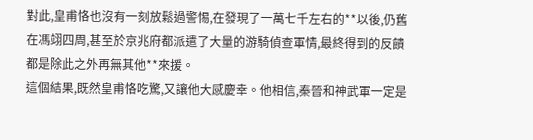對此,皇甫恪也沒有一刻放鬆過警惕,在發現了一萬七千左右的**以後,仍舊在馮翊四周,甚至於京兆府都派遣了大量的游騎偵查軍情,最終得到的反饋都是除此之外再無其他**來援。
這個結果,既然皇甫恪吃驚,又讓他大感慶幸。他相信,秦晉和神武軍一定是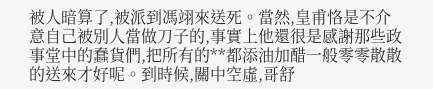被人暗算了,被派到馮翊來送死。當然,皇甫恪是不介意自己被別人當做刀子的,事實上他還很是感謝那些政事堂中的蠢貨們,把所有的**都添油加醋一般零零散散的送來才好呢。到時候,關中空虛,哥舒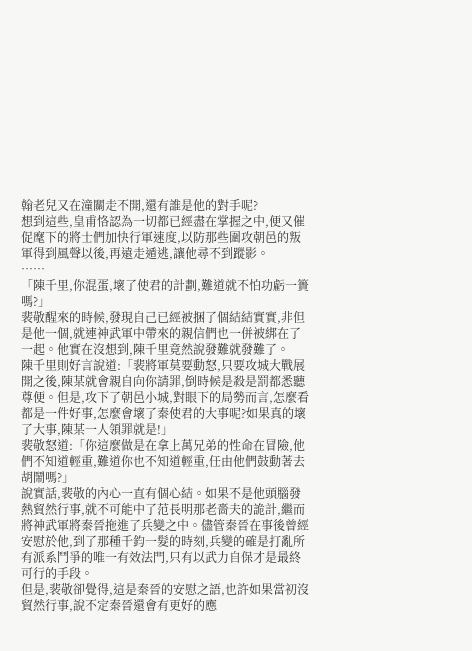翰老兒又在潼關走不開,還有誰是他的對手呢?
想到這些,皇甫恪認為一切都已經盡在掌握之中,便又催促麾下的將士們加快行軍速度,以防那些圍攻朝邑的叛軍得到風聲以後,再遠走遁逃,讓他尋不到蹤影。
……
「陳千里,你混蛋,壞了使君的計劃,難道就不怕功虧一簣嗎?」
裴敬醒來的時候,發現自己已經被捆了個結結實實,非但是他一個,就連神武軍中帶來的親信們也一併被綁在了一起。他實在沒想到,陳千里竟然說發難就發難了。
陳千里則好言說道:「裴將軍莫要動怒,只要攻城大戰展開之後,陳某就會親自向你請罪,倒時候是殺是罰都悉聽尊便。但是,攻下了朝邑小城,對眼下的局勢而言,怎麼看都是一件好事,怎麼會壞了秦使君的大事呢?如果真的壞了大事,陳某一人領罪就是!」
裴敬怒道:「你這麼做是在拿上萬兄弟的性命在冒險,他們不知道輕重,難道你也不知道輕重,任由他們鼓動著去胡鬧嗎?」
說實話,裴敬的內心一直有個心結。如果不是他頭腦發熱貿然行事,就不可能中了范長明那老嗇夫的詭計,繼而將神武軍將秦晉拖進了兵變之中。儘管秦晉在事後曾經安慰於他,到了那種千鈞一髮的時刻,兵變的確是打亂所有派系鬥爭的唯一有效法門,只有以武力自保才是最終可行的手段。
但是,裴敬卻覺得,這是秦晉的安慰之語,也許如果當初沒貿然行事,說不定秦晉還會有更好的應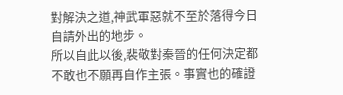對解決之道,神武軍惡就不至於落得今日自請外出的地步。
所以自此以後,裴敬對秦晉的任何決定都不敢也不願再自作主張。事實也的確證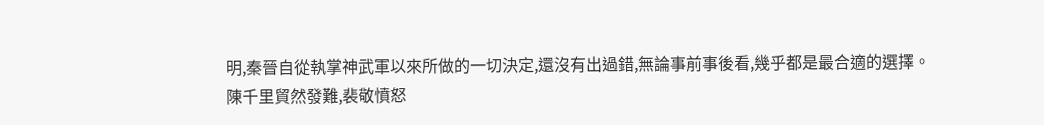明,秦晉自從執掌神武軍以來所做的一切決定,還沒有出過錯,無論事前事後看,幾乎都是最合適的選擇。
陳千里貿然發難,裴敬憤怒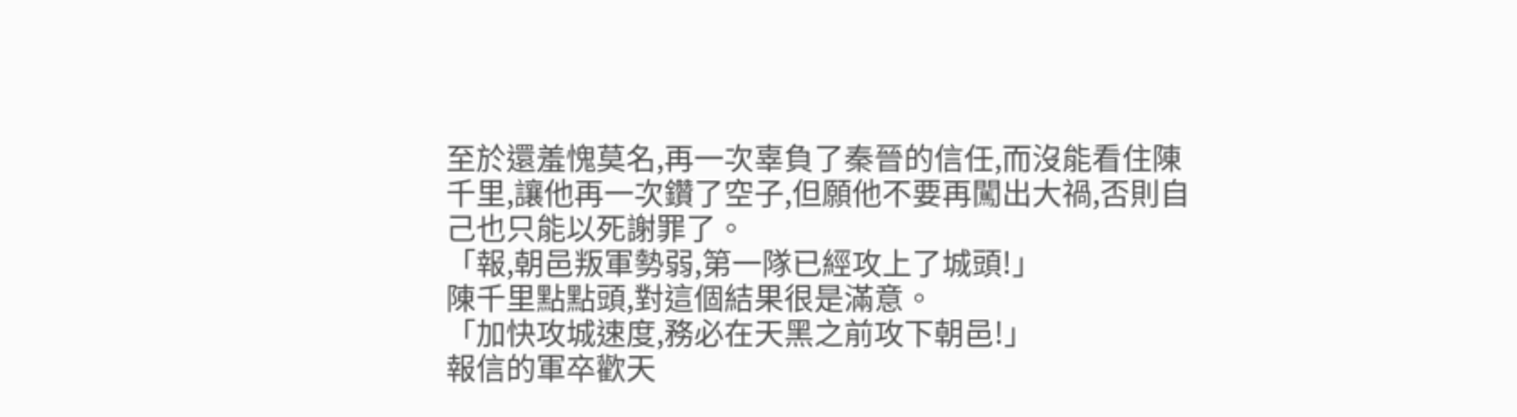至於還羞愧莫名,再一次辜負了秦晉的信任,而沒能看住陳千里,讓他再一次鑽了空子,但願他不要再闖出大禍,否則自己也只能以死謝罪了。
「報,朝邑叛軍勢弱,第一隊已經攻上了城頭!」
陳千里點點頭,對這個結果很是滿意。
「加快攻城速度,務必在天黑之前攻下朝邑!」
報信的軍卒歡天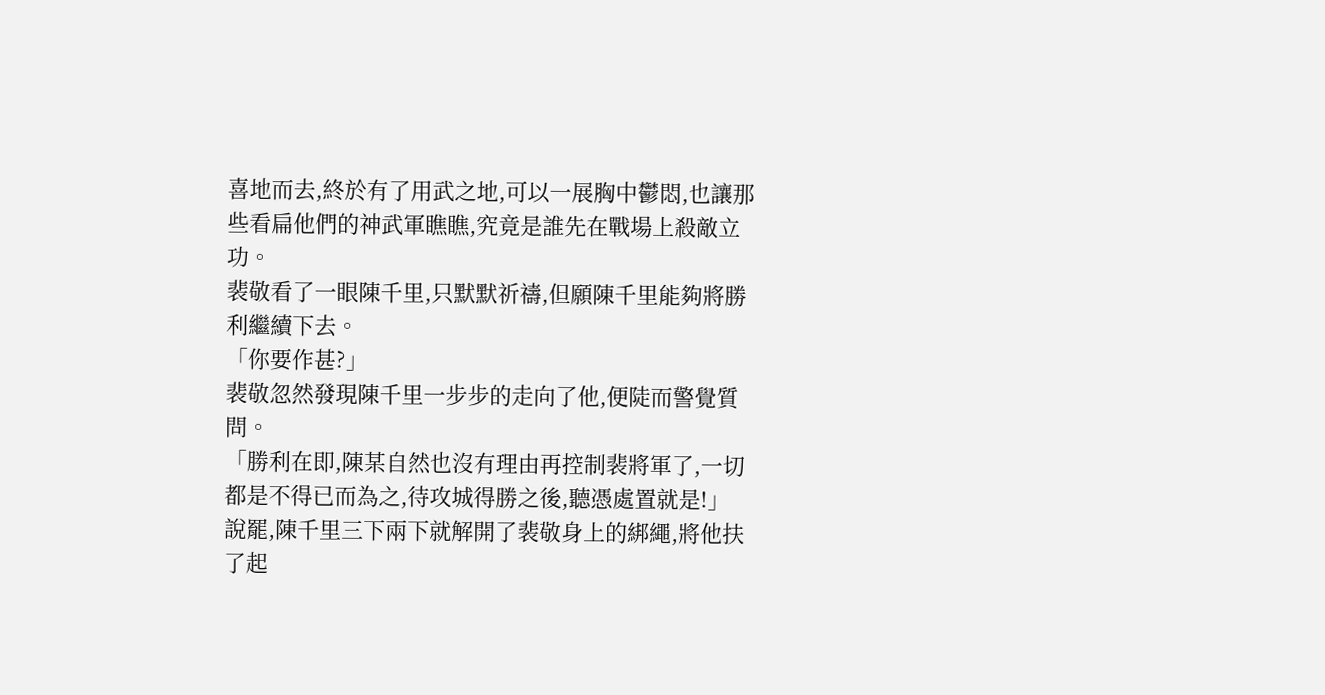喜地而去,終於有了用武之地,可以一展胸中鬱悶,也讓那些看扁他們的神武軍瞧瞧,究竟是誰先在戰場上殺敵立功。
裴敬看了一眼陳千里,只默默祈禱,但願陳千里能夠將勝利繼續下去。
「你要作甚?」
裴敬忽然發現陳千里一步步的走向了他,便陡而警覺質問。
「勝利在即,陳某自然也沒有理由再控制裴將軍了,一切都是不得已而為之,待攻城得勝之後,聽憑處置就是!」
說罷,陳千里三下兩下就解開了裴敬身上的綁繩,將他扶了起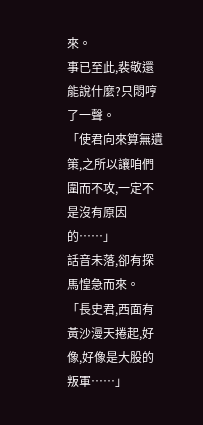來。
事已至此,裴敬還能說什麼?只悶哼了一聲。
「使君向來算無遺策,之所以讓咱們圍而不攻,一定不是沒有原因的……」
話音未落,卻有探馬惶急而來。
「長史君,西面有黃沙漫天捲起,好像,好像是大股的叛軍……」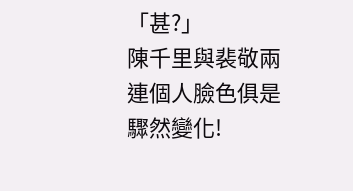「甚?」
陳千里與裴敬兩連個人臉色俱是驟然變化!